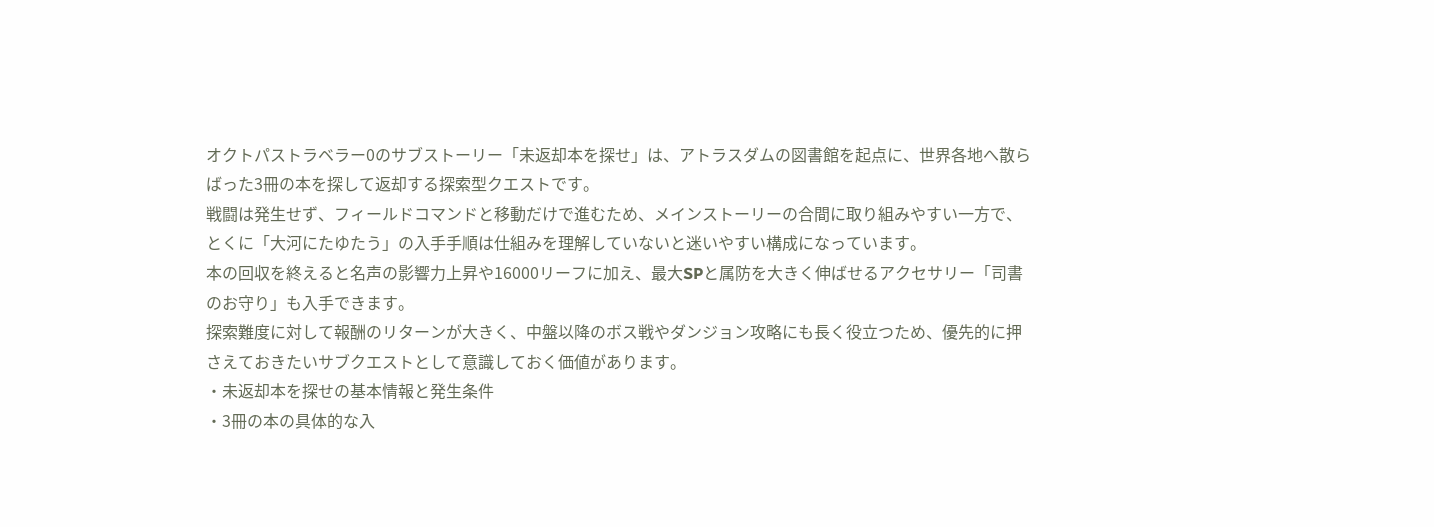オクトパストラベラー0のサブストーリー「未返却本を探せ」は、アトラスダムの図書館を起点に、世界各地へ散らばった3冊の本を探して返却する探索型クエストです。
戦闘は発生せず、フィールドコマンドと移動だけで進むため、メインストーリーの合間に取り組みやすい一方で、とくに「大河にたゆたう」の入手手順は仕組みを理解していないと迷いやすい構成になっています。
本の回収を終えると名声の影響力上昇や16000リーフに加え、最大SPと属防を大きく伸ばせるアクセサリー「司書のお守り」も入手できます。
探索難度に対して報酬のリターンが大きく、中盤以降のボス戦やダンジョン攻略にも長く役立つため、優先的に押さえておきたいサブクエストとして意識しておく価値があります。
・未返却本を探せの基本情報と発生条件
・3冊の本の具体的な入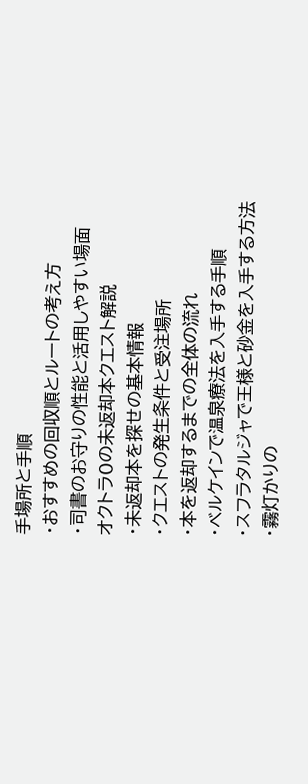手場所と手順
・おすすめの回収順とルートの考え方
・司書のお守りの性能と活用しやすい場面
オクトラ0の未返却本クエスト解説
・未返却本を探せの基本情報
・クエストの発生条件と受注場所
・本を返却するまでの全体の流れ
・ベルケインで温泉療法を入手する手順
・スフラタルジャで王様と砂金を入手する方法
・霧灯かりの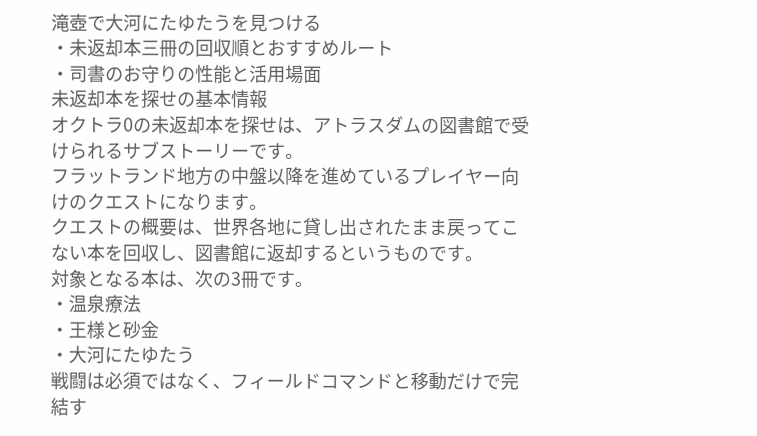滝壺で大河にたゆたうを見つける
・未返却本三冊の回収順とおすすめルート
・司書のお守りの性能と活用場面
未返却本を探せの基本情報
オクトラ0の未返却本を探せは、アトラスダムの図書館で受けられるサブストーリーです。
フラットランド地方の中盤以降を進めているプレイヤー向けのクエストになります。
クエストの概要は、世界各地に貸し出されたまま戻ってこない本を回収し、図書館に返却するというものです。
対象となる本は、次の3冊です。
・温泉療法
・王様と砂金
・大河にたゆたう
戦闘は必須ではなく、フィールドコマンドと移動だけで完結す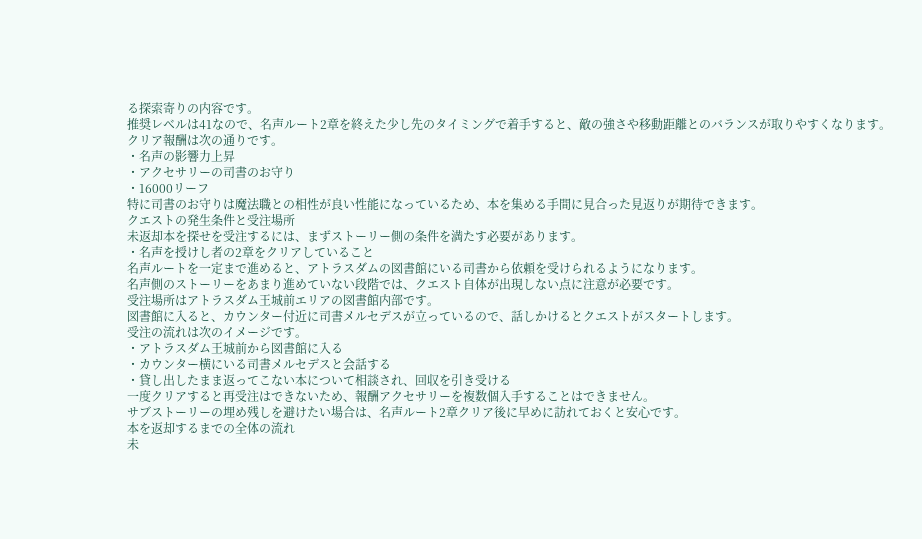る探索寄りの内容です。
推奨レベルは41なので、名声ルート2章を終えた少し先のタイミングで着手すると、敵の強さや移動距離とのバランスが取りやすくなります。
クリア報酬は次の通りです。
・名声の影響力上昇
・アクセサリーの司書のお守り
・16000リーフ
特に司書のお守りは魔法職との相性が良い性能になっているため、本を集める手間に見合った見返りが期待できます。
クエストの発生条件と受注場所
未返却本を探せを受注するには、まずストーリー側の条件を満たす必要があります。
・名声を授けし者の2章をクリアしていること
名声ルートを一定まで進めると、アトラスダムの図書館にいる司書から依頼を受けられるようになります。
名声側のストーリーをあまり進めていない段階では、クエスト自体が出現しない点に注意が必要です。
受注場所はアトラスダム王城前エリアの図書館内部です。
図書館に入ると、カウンター付近に司書メルセデスが立っているので、話しかけるとクエストがスタートします。
受注の流れは次のイメージです。
・アトラスダム王城前から図書館に入る
・カウンター横にいる司書メルセデスと会話する
・貸し出したまま返ってこない本について相談され、回収を引き受ける
一度クリアすると再受注はできないため、報酬アクセサリーを複数個入手することはできません。
サブストーリーの埋め残しを避けたい場合は、名声ルート2章クリア後に早めに訪れておくと安心です。
本を返却するまでの全体の流れ
未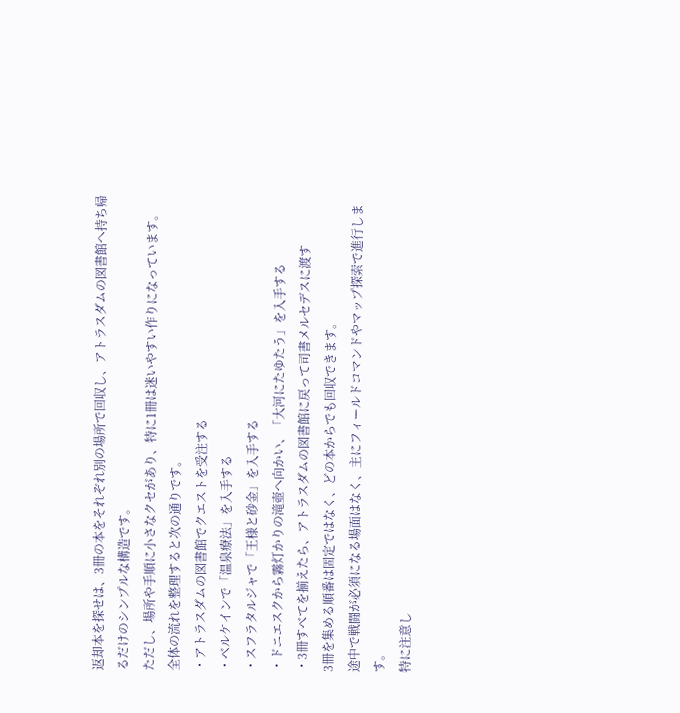返却本を探せは、3冊の本をそれぞれ別の場所で回収し、アトラスダムの図書館へ持ち帰るだけのシンプルな構造です。
ただし、場所や手順に小さなクセがあり、特に1冊は迷いやすい作りになっています。
全体の流れを整理すると次の通りです。
・アトラスダムの図書館でクエストを受注する
・ベルケインで「温泉療法」を入手する
・スフラタルジャで「王様と砂金」を入手する
・ドニエスクから霧灯かりの滝壺へ向かい、「大河にたゆたう」を入手する
・3冊すべてを揃えたら、アトラスダムの図書館に戻って司書メルセデスに渡す
3冊を集める順番は固定ではなく、どの本からでも回収できます。
途中で戦闘が必須になる場面はなく、主にフィールドコマンドやマップ探索で進行します。
特に注意し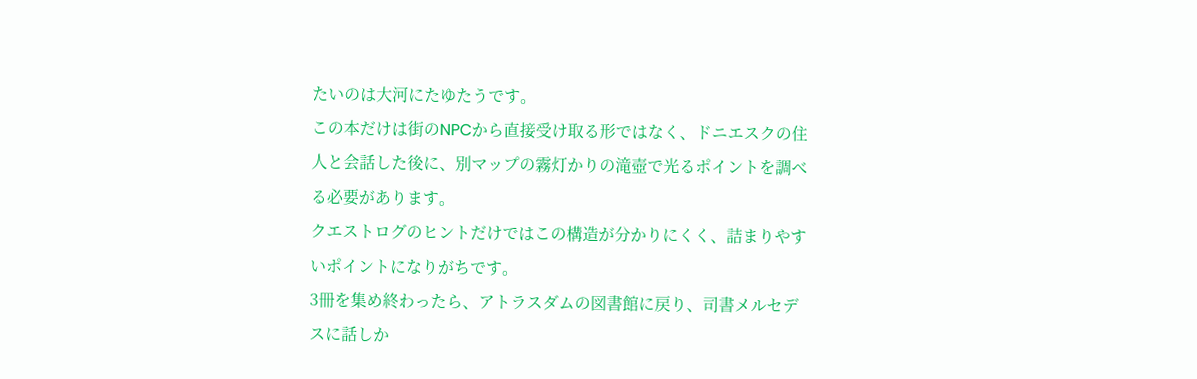たいのは大河にたゆたうです。
この本だけは街のNPCから直接受け取る形ではなく、ドニエスクの住人と会話した後に、別マップの霧灯かりの滝壺で光るポイントを調べる必要があります。
クエストログのヒントだけではこの構造が分かりにくく、詰まりやすいポイントになりがちです。
3冊を集め終わったら、アトラスダムの図書館に戻り、司書メルセデスに話しか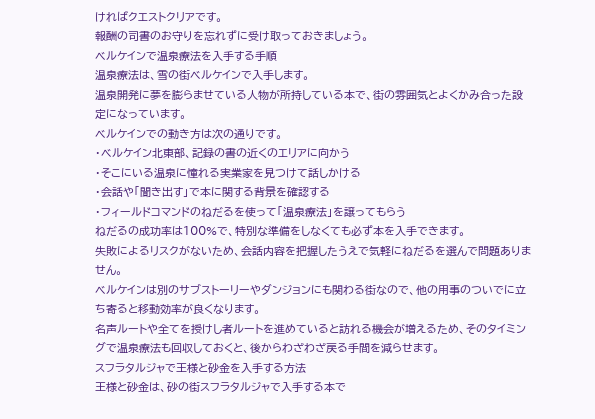ければクエストクリアです。
報酬の司書のお守りを忘れずに受け取っておきましょう。
ベルケインで温泉療法を入手する手順
温泉療法は、雪の街ベルケインで入手します。
温泉開発に夢を膨らませている人物が所持している本で、街の雰囲気とよくかみ合った設定になっています。
ベルケインでの動き方は次の通りです。
・ベルケイン北東部、記録の書の近くのエリアに向かう
・そこにいる温泉に憧れる実業家を見つけて話しかける
・会話や「聞き出す」で本に関する背景を確認する
・フィールドコマンドのねだるを使って「温泉療法」を譲ってもらう
ねだるの成功率は100%で、特別な準備をしなくても必ず本を入手できます。
失敗によるリスクがないため、会話内容を把握したうえで気軽にねだるを選んで問題ありません。
ベルケインは別のサブストーリーやダンジョンにも関わる街なので、他の用事のついでに立ち寄ると移動効率が良くなります。
名声ルートや全てを授けし者ルートを進めていると訪れる機会が増えるため、そのタイミングで温泉療法も回収しておくと、後からわざわざ戻る手間を減らせます。
スフラタルジャで王様と砂金を入手する方法
王様と砂金は、砂の街スフラタルジャで入手する本で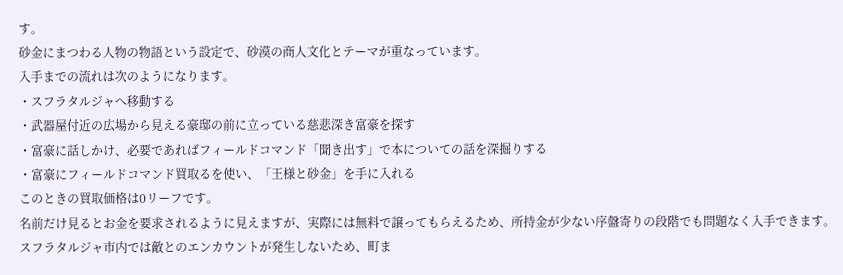す。
砂金にまつわる人物の物語という設定で、砂漠の商人文化とテーマが重なっています。
入手までの流れは次のようになります。
・スフラタルジャへ移動する
・武器屋付近の広場から見える豪邸の前に立っている慈悲深き富豪を探す
・富豪に話しかけ、必要であればフィールドコマンド「聞き出す」で本についての話を深掘りする
・富豪にフィールドコマンド買取るを使い、「王様と砂金」を手に入れる
このときの買取価格は0リーフです。
名前だけ見るとお金を要求されるように見えますが、実際には無料で譲ってもらえるため、所持金が少ない序盤寄りの段階でも問題なく入手できます。
スフラタルジャ市内では敵とのエンカウントが発生しないため、町ま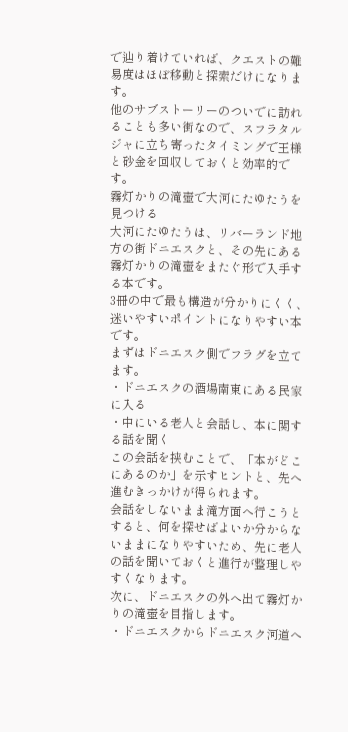で辿り着けていれば、クエストの難易度はほぼ移動と探索だけになります。
他のサブストーリーのついでに訪れることも多い街なので、スフラタルジャに立ち寄ったタイミングで王様と砂金を回収しておくと効率的です。
霧灯かりの滝壺で大河にたゆたうを見つける
大河にたゆたうは、リバーランド地方の街ドニエスクと、その先にある霧灯かりの滝壺をまたぐ形で入手する本です。
3冊の中で最も構造が分かりにくく、迷いやすいポイントになりやすい本です。
まずはドニエスク側でフラグを立てます。
・ドニエスクの酒場南東にある民家に入る
・中にいる老人と会話し、本に関する話を聞く
この会話を挟むことで、「本がどこにあるのか」を示すヒントと、先へ進むきっかけが得られます。
会話をしないまま滝方面へ行こうとすると、何を探せばよいか分からないままになりやすいため、先に老人の話を聞いておくと進行が整理しやすくなります。
次に、ドニエスクの外へ出て霧灯かりの滝壺を目指します。
・ドニエスクからドニエスク河道へ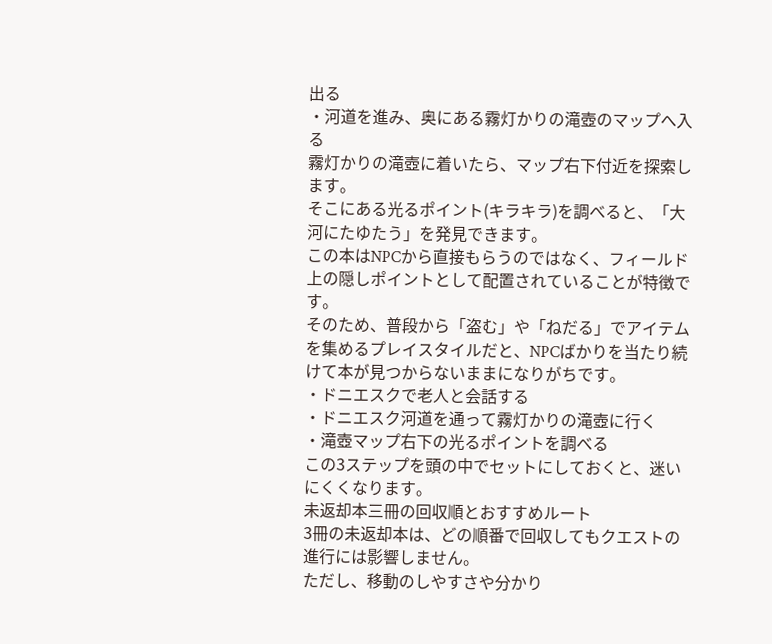出る
・河道を進み、奥にある霧灯かりの滝壺のマップへ入る
霧灯かりの滝壺に着いたら、マップ右下付近を探索します。
そこにある光るポイント(キラキラ)を調べると、「大河にたゆたう」を発見できます。
この本はNPCから直接もらうのではなく、フィールド上の隠しポイントとして配置されていることが特徴です。
そのため、普段から「盗む」や「ねだる」でアイテムを集めるプレイスタイルだと、NPCばかりを当たり続けて本が見つからないままになりがちです。
・ドニエスクで老人と会話する
・ドニエスク河道を通って霧灯かりの滝壺に行く
・滝壺マップ右下の光るポイントを調べる
この3ステップを頭の中でセットにしておくと、迷いにくくなります。
未返却本三冊の回収順とおすすめルート
3冊の未返却本は、どの順番で回収してもクエストの進行には影響しません。
ただし、移動のしやすさや分かり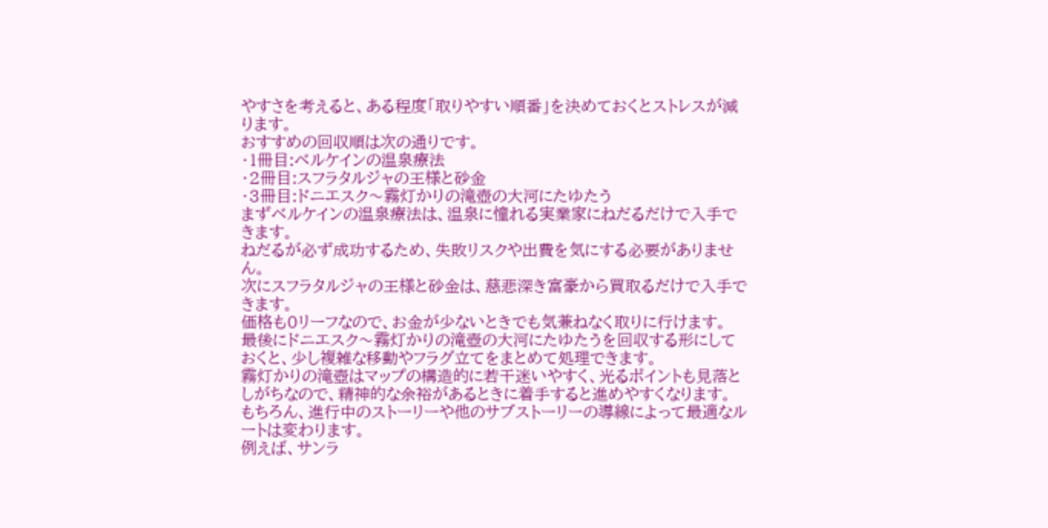やすさを考えると、ある程度「取りやすい順番」を決めておくとストレスが減ります。
おすすめの回収順は次の通りです。
・1冊目:ベルケインの温泉療法
・2冊目:スフラタルジャの王様と砂金
・3冊目:ドニエスク〜霧灯かりの滝壺の大河にたゆたう
まずベルケインの温泉療法は、温泉に憧れる実業家にねだるだけで入手できます。
ねだるが必ず成功するため、失敗リスクや出費を気にする必要がありません。
次にスフラタルジャの王様と砂金は、慈悲深き富豪から買取るだけで入手できます。
価格も0リーフなので、お金が少ないときでも気兼ねなく取りに行けます。
最後にドニエスク〜霧灯かりの滝壺の大河にたゆたうを回収する形にしておくと、少し複雑な移動やフラグ立てをまとめて処理できます。
霧灯かりの滝壺はマップの構造的に若干迷いやすく、光るポイントも見落としがちなので、精神的な余裕があるときに着手すると進めやすくなります。
もちろん、進行中のストーリーや他のサブストーリーの導線によって最適なルートは変わります。
例えば、サンラ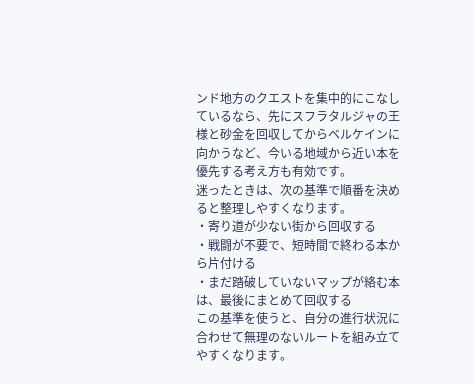ンド地方のクエストを集中的にこなしているなら、先にスフラタルジャの王様と砂金を回収してからベルケインに向かうなど、今いる地域から近い本を優先する考え方も有効です。
迷ったときは、次の基準で順番を決めると整理しやすくなります。
・寄り道が少ない街から回収する
・戦闘が不要で、短時間で終わる本から片付ける
・まだ踏破していないマップが絡む本は、最後にまとめて回収する
この基準を使うと、自分の進行状況に合わせて無理のないルートを組み立てやすくなります。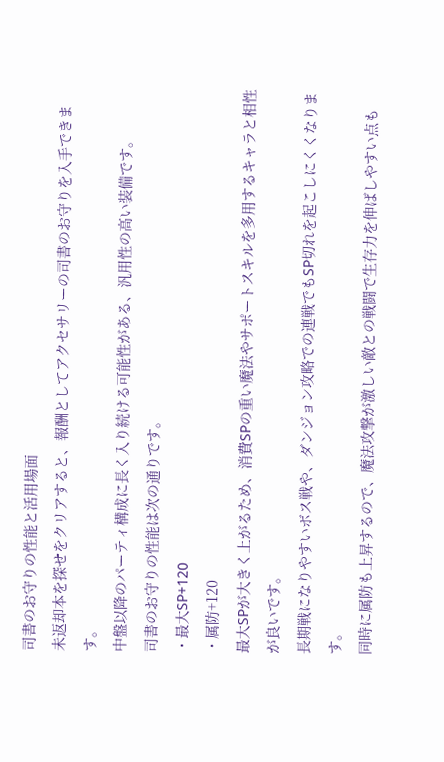司書のお守りの性能と活用場面
未返却本を探せをクリアすると、報酬としてアクセサリーの司書のお守りを入手できます。
中盤以降のパーティ構成に長く入り続ける可能性がある、汎用性の高い装備です。
司書のお守りの性能は次の通りです。
・最大SP+120
・属防+120
最大SPが大きく上がるため、消費SPの重い魔法やサポートスキルを多用するキャラと相性が良いです。
長期戦になりやすいボス戦や、ダンジョン攻略での連戦でもSP切れを起こしにくくなります。
同時に属防も上昇するので、魔法攻撃が激しい敵との戦闘で生存力を伸ばしやすい点も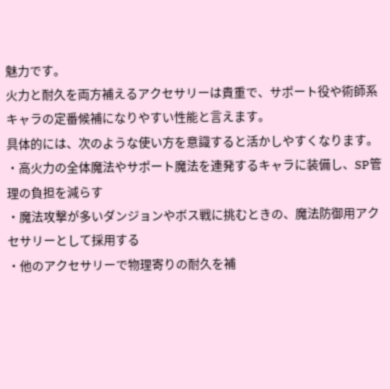魅力です。
火力と耐久を両方補えるアクセサリーは貴重で、サポート役や術師系キャラの定番候補になりやすい性能と言えます。
具体的には、次のような使い方を意識すると活かしやすくなります。
・高火力の全体魔法やサポート魔法を連発するキャラに装備し、SP管理の負担を減らす
・魔法攻撃が多いダンジョンやボス戦に挑むときの、魔法防御用アクセサリーとして採用する
・他のアクセサリーで物理寄りの耐久を補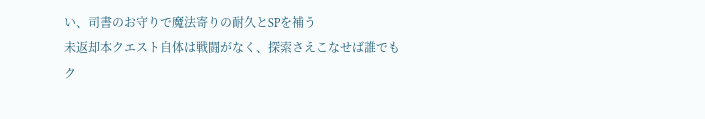い、司書のお守りで魔法寄りの耐久とSPを補う
未返却本クエスト自体は戦闘がなく、探索さえこなせば誰でもク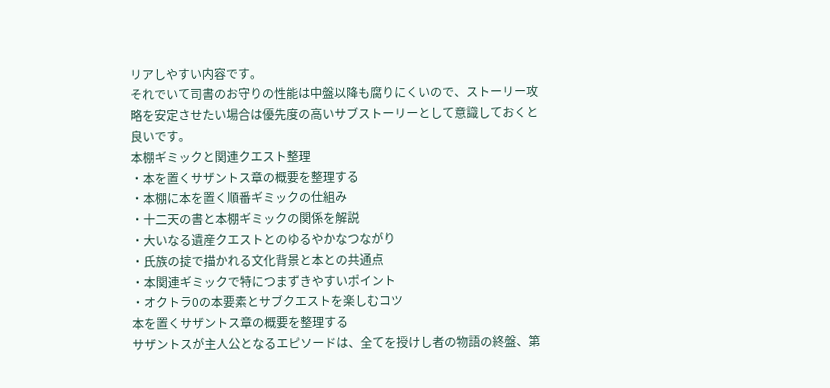リアしやすい内容です。
それでいて司書のお守りの性能は中盤以降も腐りにくいので、ストーリー攻略を安定させたい場合は優先度の高いサブストーリーとして意識しておくと良いです。
本棚ギミックと関連クエスト整理
・本を置くサザントス章の概要を整理する
・本棚に本を置く順番ギミックの仕組み
・十二天の書と本棚ギミックの関係を解説
・大いなる遺産クエストとのゆるやかなつながり
・氏族の掟で描かれる文化背景と本との共通点
・本関連ギミックで特につまずきやすいポイント
・オクトラ0の本要素とサブクエストを楽しむコツ
本を置くサザントス章の概要を整理する
サザントスが主人公となるエピソードは、全てを授けし者の物語の終盤、第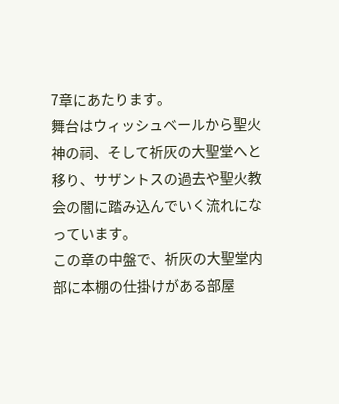7章にあたります。
舞台はウィッシュベールから聖火神の祠、そして祈灰の大聖堂へと移り、サザントスの過去や聖火教会の闇に踏み込んでいく流れになっています。
この章の中盤で、祈灰の大聖堂内部に本棚の仕掛けがある部屋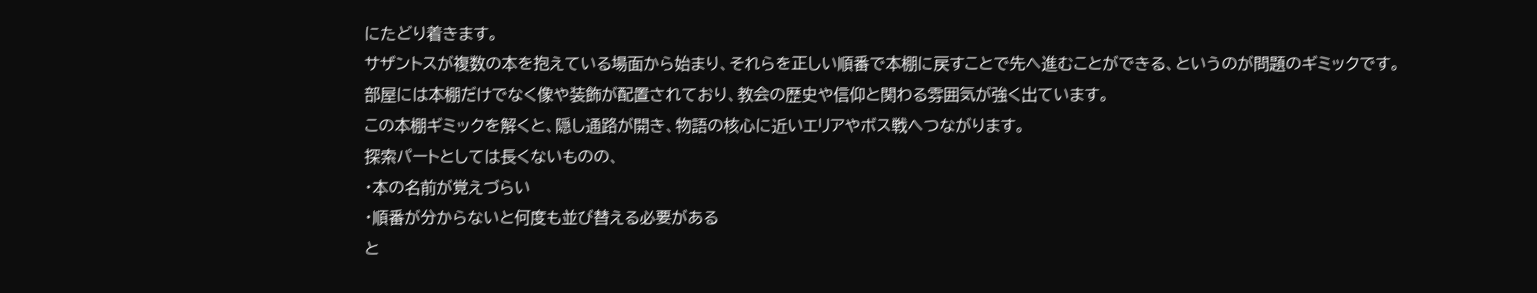にたどり着きます。
サザントスが複数の本を抱えている場面から始まり、それらを正しい順番で本棚に戻すことで先へ進むことができる、というのが問題のギミックです。
部屋には本棚だけでなく像や装飾が配置されており、教会の歴史や信仰と関わる雰囲気が強く出ています。
この本棚ギミックを解くと、隠し通路が開き、物語の核心に近いエリアやボス戦へつながります。
探索パートとしては長くないものの、
・本の名前が覚えづらい
・順番が分からないと何度も並び替える必要がある
と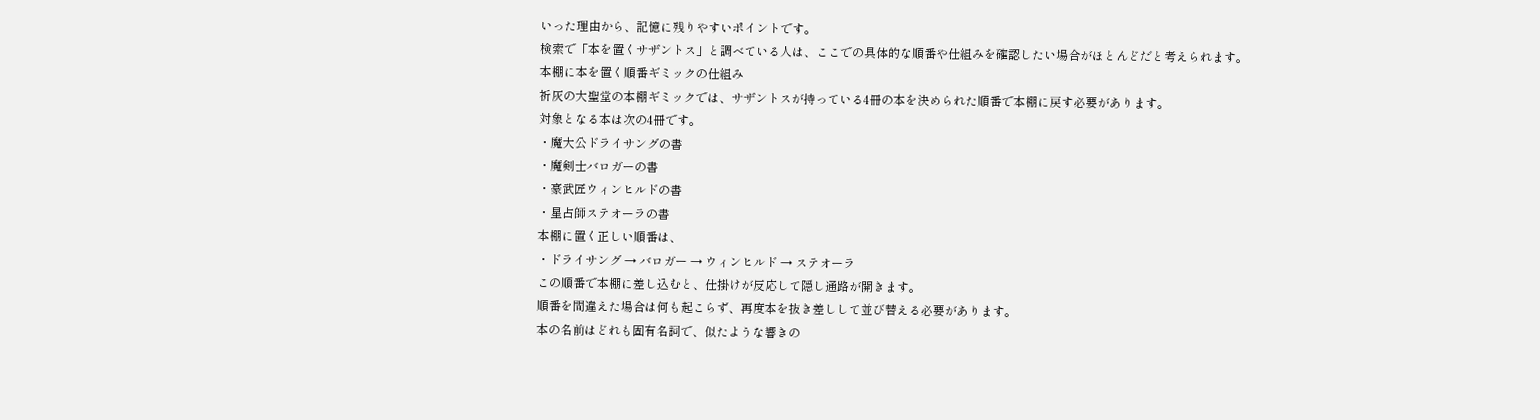いった理由から、記憶に残りやすいポイントです。
検索で「本を置くサザントス」と調べている人は、ここでの具体的な順番や仕組みを確認したい場合がほとんどだと考えられます。
本棚に本を置く順番ギミックの仕組み
祈灰の大聖堂の本棚ギミックでは、サザントスが持っている4冊の本を決められた順番で本棚に戻す必要があります。
対象となる本は次の4冊です。
・魔大公ドライサングの書
・魔剣士バロガーの書
・豪武匠ウィンヒルドの書
・星占師ステオーラの書
本棚に置く正しい順番は、
・ドライサング → バロガー → ウィンヒルド → ステオーラ
この順番で本棚に差し込むと、仕掛けが反応して隠し通路が開きます。
順番を間違えた場合は何も起こらず、再度本を抜き差しして並び替える必要があります。
本の名前はどれも固有名詞で、似たような響きの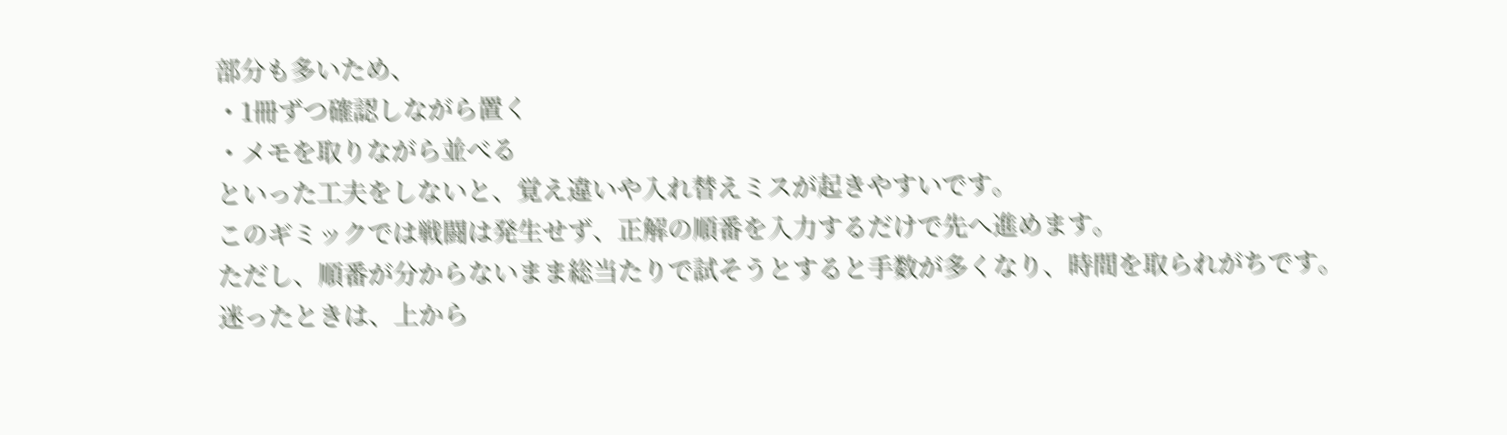部分も多いため、
・1冊ずつ確認しながら置く
・メモを取りながら並べる
といった工夫をしないと、覚え違いや入れ替えミスが起きやすいです。
このギミックでは戦闘は発生せず、正解の順番を入力するだけで先へ進めます。
ただし、順番が分からないまま総当たりで試そうとすると手数が多くなり、時間を取られがちです。
迷ったときは、上から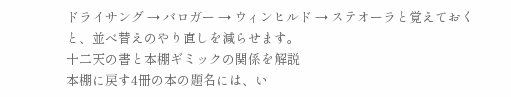ドライサング → バロガー → ウィンヒルド → ステオーラと覚えておくと、並べ替えのやり直しを減らせます。
十二天の書と本棚ギミックの関係を解説
本棚に戻す4冊の本の題名には、い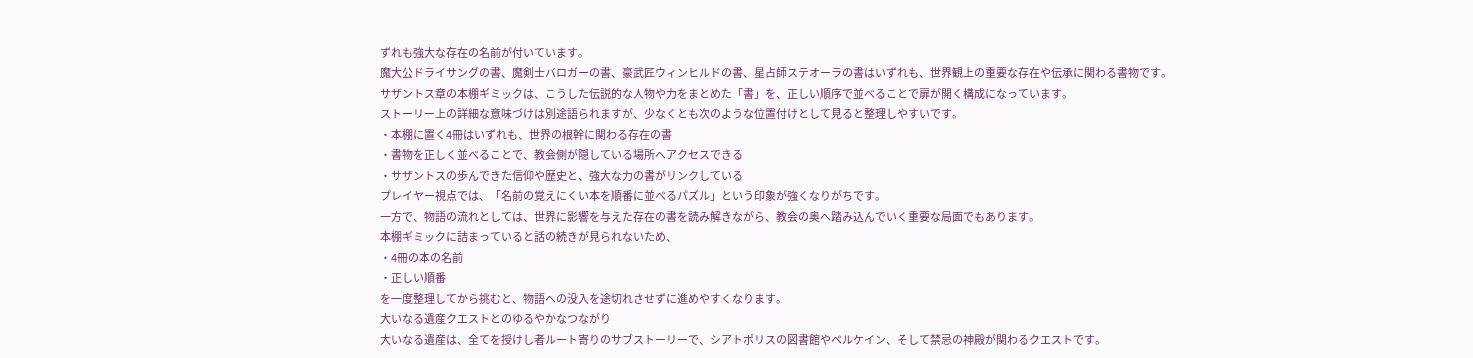ずれも強大な存在の名前が付いています。
魔大公ドライサングの書、魔剣士バロガーの書、豪武匠ウィンヒルドの書、星占師ステオーラの書はいずれも、世界観上の重要な存在や伝承に関わる書物です。
サザントス章の本棚ギミックは、こうした伝説的な人物や力をまとめた「書」を、正しい順序で並べることで扉が開く構成になっています。
ストーリー上の詳細な意味づけは別途語られますが、少なくとも次のような位置付けとして見ると整理しやすいです。
・本棚に置く4冊はいずれも、世界の根幹に関わる存在の書
・書物を正しく並べることで、教会側が隠している場所へアクセスできる
・サザントスの歩んできた信仰や歴史と、強大な力の書がリンクしている
プレイヤー視点では、「名前の覚えにくい本を順番に並べるパズル」という印象が強くなりがちです。
一方で、物語の流れとしては、世界に影響を与えた存在の書を読み解きながら、教会の奥へ踏み込んでいく重要な局面でもあります。
本棚ギミックに詰まっていると話の続きが見られないため、
・4冊の本の名前
・正しい順番
を一度整理してから挑むと、物語への没入を途切れさせずに進めやすくなります。
大いなる遺産クエストとのゆるやかなつながり
大いなる遺産は、全てを授けし者ルート寄りのサブストーリーで、シアトポリスの図書館やベルケイン、そして禁忌の神殿が関わるクエストです。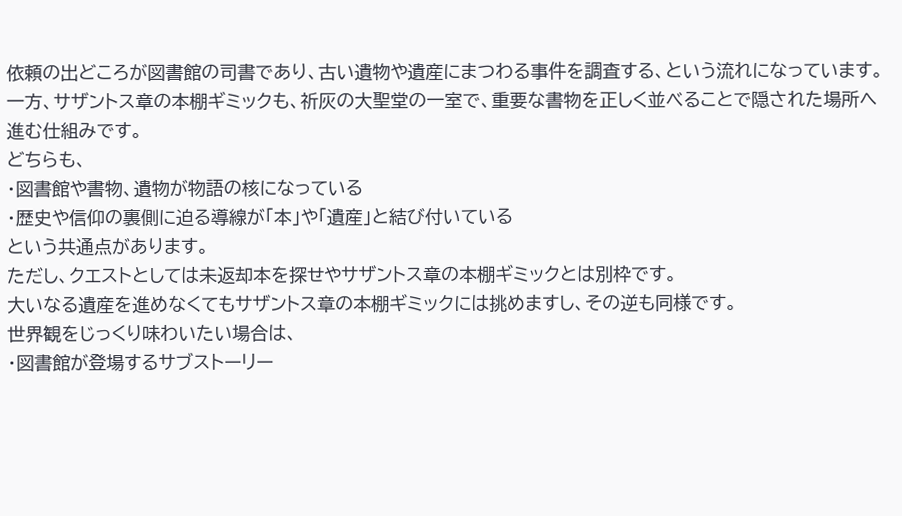依頼の出どころが図書館の司書であり、古い遺物や遺産にまつわる事件を調査する、という流れになっています。
一方、サザントス章の本棚ギミックも、祈灰の大聖堂の一室で、重要な書物を正しく並べることで隠された場所へ進む仕組みです。
どちらも、
・図書館や書物、遺物が物語の核になっている
・歴史や信仰の裏側に迫る導線が「本」や「遺産」と結び付いている
という共通点があります。
ただし、クエストとしては未返却本を探せやサザントス章の本棚ギミックとは別枠です。
大いなる遺産を進めなくてもサザントス章の本棚ギミックには挑めますし、その逆も同様です。
世界観をじっくり味わいたい場合は、
・図書館が登場するサブストーリー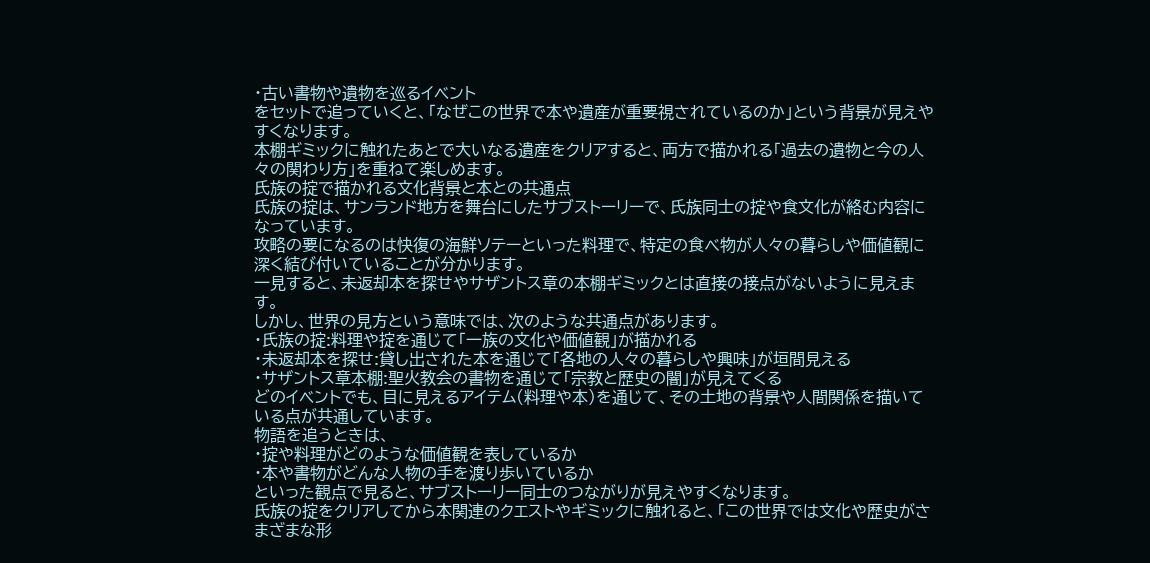・古い書物や遺物を巡るイベント
をセットで追っていくと、「なぜこの世界で本や遺産が重要視されているのか」という背景が見えやすくなります。
本棚ギミックに触れたあとで大いなる遺産をクリアすると、両方で描かれる「過去の遺物と今の人々の関わり方」を重ねて楽しめます。
氏族の掟で描かれる文化背景と本との共通点
氏族の掟は、サンランド地方を舞台にしたサブストーリーで、氏族同士の掟や食文化が絡む内容になっています。
攻略の要になるのは快復の海鮮ソテーといった料理で、特定の食べ物が人々の暮らしや価値観に深く結び付いていることが分かります。
一見すると、未返却本を探せやサザントス章の本棚ギミックとは直接の接点がないように見えます。
しかし、世界の見方という意味では、次のような共通点があります。
・氏族の掟:料理や掟を通じて「一族の文化や価値観」が描かれる
・未返却本を探せ:貸し出された本を通じて「各地の人々の暮らしや興味」が垣間見える
・サザントス章本棚:聖火教会の書物を通じて「宗教と歴史の闇」が見えてくる
どのイベントでも、目に見えるアイテム(料理や本)を通じて、その土地の背景や人間関係を描いている点が共通しています。
物語を追うときは、
・掟や料理がどのような価値観を表しているか
・本や書物がどんな人物の手を渡り歩いているか
といった観点で見ると、サブストーリー同士のつながりが見えやすくなります。
氏族の掟をクリアしてから本関連のクエストやギミックに触れると、「この世界では文化や歴史がさまざまな形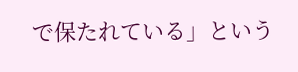で保たれている」という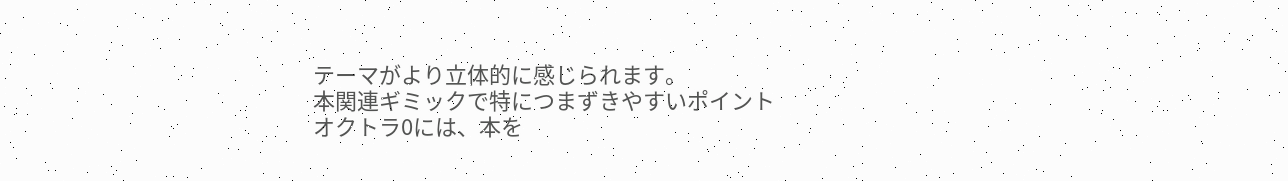テーマがより立体的に感じられます。
本関連ギミックで特につまずきやすいポイント
オクトラ0には、本を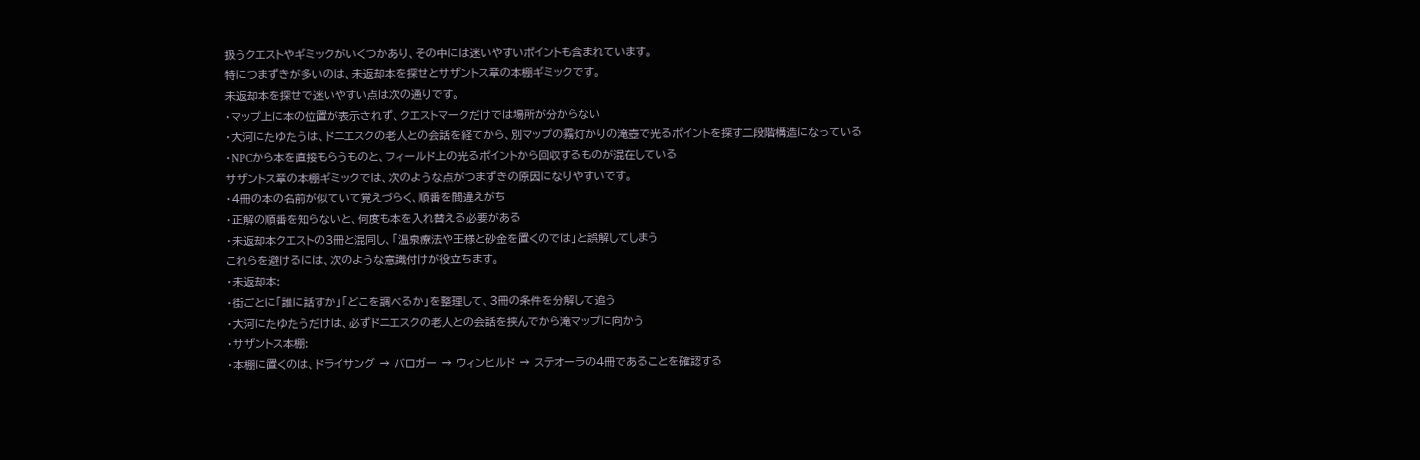扱うクエストやギミックがいくつかあり、その中には迷いやすいポイントも含まれています。
特につまずきが多いのは、未返却本を探せとサザントス章の本棚ギミックです。
未返却本を探せで迷いやすい点は次の通りです。
・マップ上に本の位置が表示されず、クエストマークだけでは場所が分からない
・大河にたゆたうは、ドニエスクの老人との会話を経てから、別マップの霧灯かりの滝壺で光るポイントを探す二段階構造になっている
・NPCから本を直接もらうものと、フィールド上の光るポイントから回収するものが混在している
サザントス章の本棚ギミックでは、次のような点がつまずきの原因になりやすいです。
・4冊の本の名前が似ていて覚えづらく、順番を間違えがち
・正解の順番を知らないと、何度も本を入れ替える必要がある
・未返却本クエストの3冊と混同し、「温泉療法や王様と砂金を置くのでは」と誤解してしまう
これらを避けるには、次のような意識付けが役立ちます。
・未返却本:
・街ごとに「誰に話すか」「どこを調べるか」を整理して、3冊の条件を分解して追う
・大河にたゆたうだけは、必ずドニエスクの老人との会話を挟んでから滝マップに向かう
・サザントス本棚:
・本棚に置くのは、ドライサング → バロガー → ウィンヒルド → ステオーラの4冊であることを確認する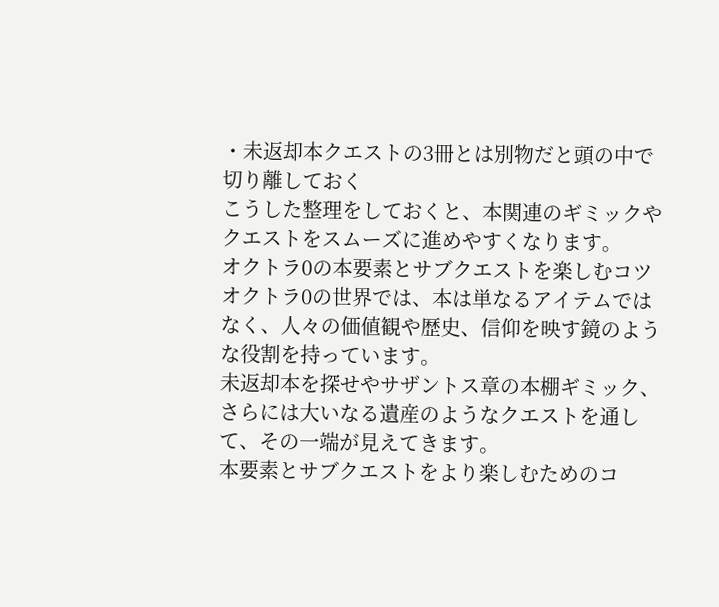・未返却本クエストの3冊とは別物だと頭の中で切り離しておく
こうした整理をしておくと、本関連のギミックやクエストをスムーズに進めやすくなります。
オクトラ0の本要素とサブクエストを楽しむコツ
オクトラ0の世界では、本は単なるアイテムではなく、人々の価値観や歴史、信仰を映す鏡のような役割を持っています。
未返却本を探せやサザントス章の本棚ギミック、さらには大いなる遺産のようなクエストを通して、その一端が見えてきます。
本要素とサブクエストをより楽しむためのコ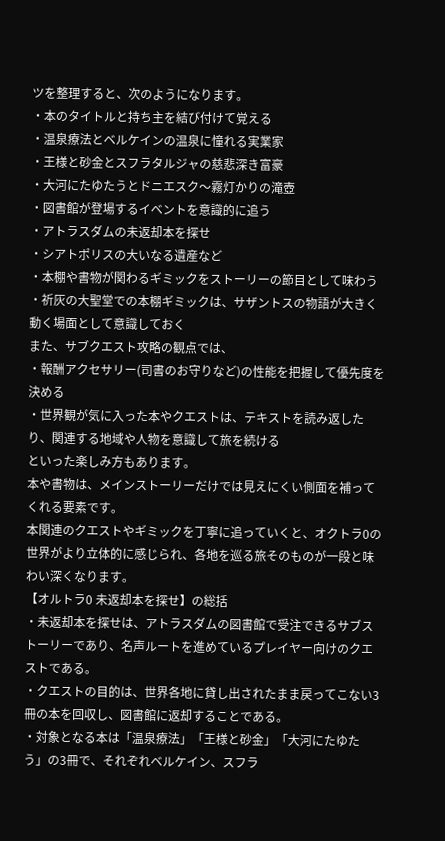ツを整理すると、次のようになります。
・本のタイトルと持ち主を結び付けて覚える
・温泉療法とベルケインの温泉に憧れる実業家
・王様と砂金とスフラタルジャの慈悲深き富豪
・大河にたゆたうとドニエスク〜霧灯かりの滝壺
・図書館が登場するイベントを意識的に追う
・アトラスダムの未返却本を探せ
・シアトポリスの大いなる遺産など
・本棚や書物が関わるギミックをストーリーの節目として味わう
・祈灰の大聖堂での本棚ギミックは、サザントスの物語が大きく動く場面として意識しておく
また、サブクエスト攻略の観点では、
・報酬アクセサリー(司書のお守りなど)の性能を把握して優先度を決める
・世界観が気に入った本やクエストは、テキストを読み返したり、関連する地域や人物を意識して旅を続ける
といった楽しみ方もあります。
本や書物は、メインストーリーだけでは見えにくい側面を補ってくれる要素です。
本関連のクエストやギミックを丁寧に追っていくと、オクトラ0の世界がより立体的に感じられ、各地を巡る旅そのものが一段と味わい深くなります。
【オルトラ0 未返却本を探せ】の総括
・未返却本を探せは、アトラスダムの図書館で受注できるサブストーリーであり、名声ルートを進めているプレイヤー向けのクエストである。
・クエストの目的は、世界各地に貸し出されたまま戻ってこない3冊の本を回収し、図書館に返却することである。
・対象となる本は「温泉療法」「王様と砂金」「大河にたゆたう」の3冊で、それぞれベルケイン、スフラ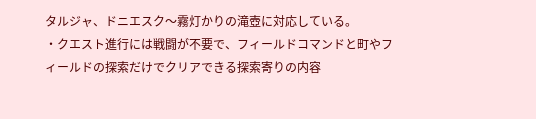タルジャ、ドニエスク〜霧灯かりの滝壺に対応している。
・クエスト進行には戦闘が不要で、フィールドコマンドと町やフィールドの探索だけでクリアできる探索寄りの内容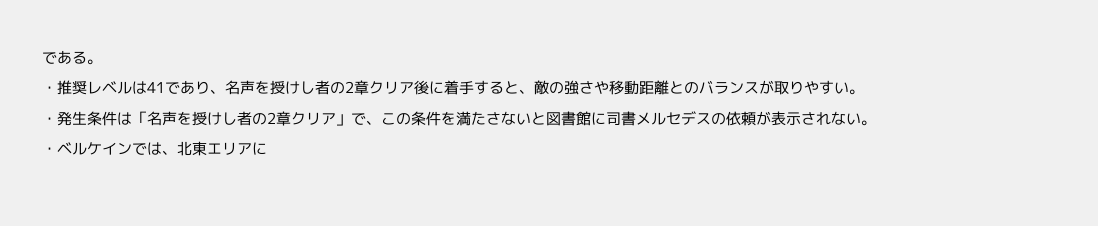である。
・推奨レベルは41であり、名声を授けし者の2章クリア後に着手すると、敵の強さや移動距離とのバランスが取りやすい。
・発生条件は「名声を授けし者の2章クリア」で、この条件を満たさないと図書館に司書メルセデスの依頼が表示されない。
・ベルケインでは、北東エリアに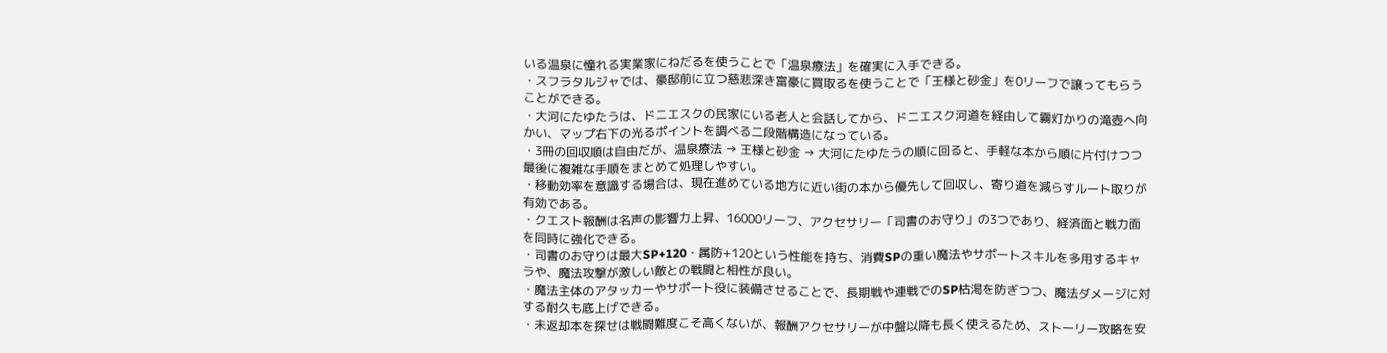いる温泉に憧れる実業家にねだるを使うことで「温泉療法」を確実に入手できる。
・スフラタルジャでは、豪邸前に立つ慈悲深き富豪に買取るを使うことで「王様と砂金」を0リーフで譲ってもらうことができる。
・大河にたゆたうは、ドニエスクの民家にいる老人と会話してから、ドニエスク河道を経由して霧灯かりの滝壺へ向かい、マップ右下の光るポイントを調べる二段階構造になっている。
・3冊の回収順は自由だが、温泉療法 → 王様と砂金 → 大河にたゆたうの順に回ると、手軽な本から順に片付けつつ最後に複雑な手順をまとめて処理しやすい。
・移動効率を意識する場合は、現在進めている地方に近い街の本から優先して回収し、寄り道を減らすルート取りが有効である。
・クエスト報酬は名声の影響力上昇、16000リーフ、アクセサリー「司書のお守り」の3つであり、経済面と戦力面を同時に強化できる。
・司書のお守りは最大SP+120・属防+120という性能を持ち、消費SPの重い魔法やサポートスキルを多用するキャラや、魔法攻撃が激しい敵との戦闘と相性が良い。
・魔法主体のアタッカーやサポート役に装備させることで、長期戦や連戦でのSP枯渇を防ぎつつ、魔法ダメージに対する耐久も底上げできる。
・未返却本を探せは戦闘難度こそ高くないが、報酬アクセサリーが中盤以降も長く使えるため、ストーリー攻略を安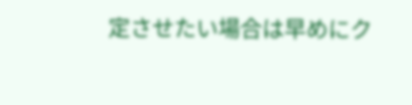定させたい場合は早めにク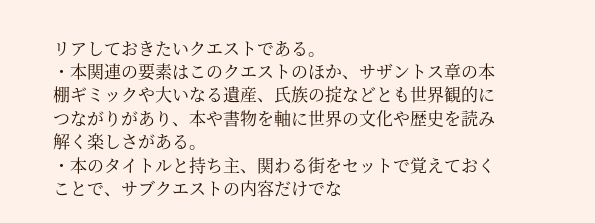リアしておきたいクエストである。
・本関連の要素はこのクエストのほか、サザントス章の本棚ギミックや大いなる遺産、氏族の掟などとも世界観的につながりがあり、本や書物を軸に世界の文化や歴史を読み解く楽しさがある。
・本のタイトルと持ち主、関わる街をセットで覚えておくことで、サブクエストの内容だけでな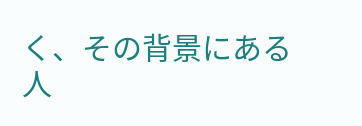く、その背景にある人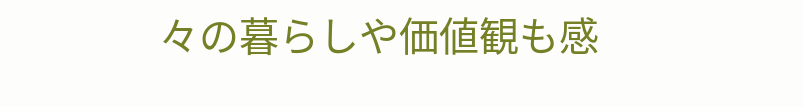々の暮らしや価値観も感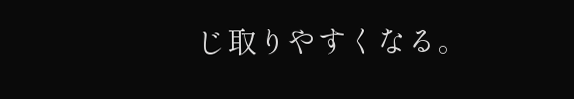じ取りやすくなる。